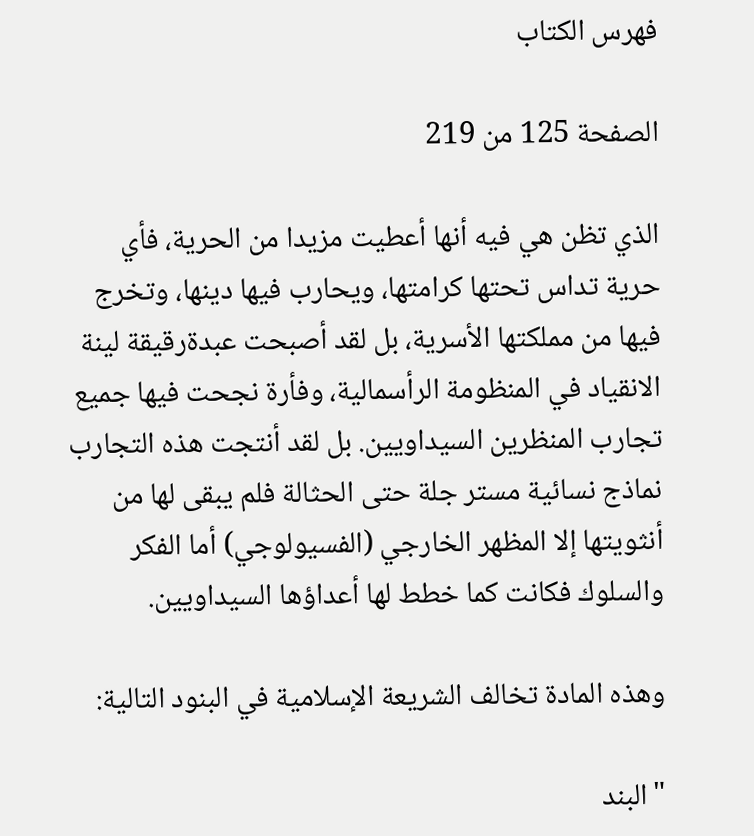فهرس الكتاب

الصفحة 125 من 219

الذي تظن هي فيه أنها أعطيت مزيدا من الحرية، فأي حرية تداس تحتها كرامتها، ويحارب فيها دينها، وتخرج فيها من مملكتها الأسرية، بل لقد أصبحت عبدةرقيقة لينة الانقياد في المنظومة الرأسمالية، وفأرة نجحت فيها جميع تجارب المنظرين السيداويين. بل لقد أنتجت هذه التجارب نماذج نسائية مستر جلة حتى الحثالة فلم يبقى لها من أنثويتها إلا المظهر الخارجي (الفسيولوجي) أما الفكر والسلوك فكانت كما خطط لها أعداؤها السيداويين.

وهذه المادة تخالف الشريعة الإسلامية في البنود التالية:

"البند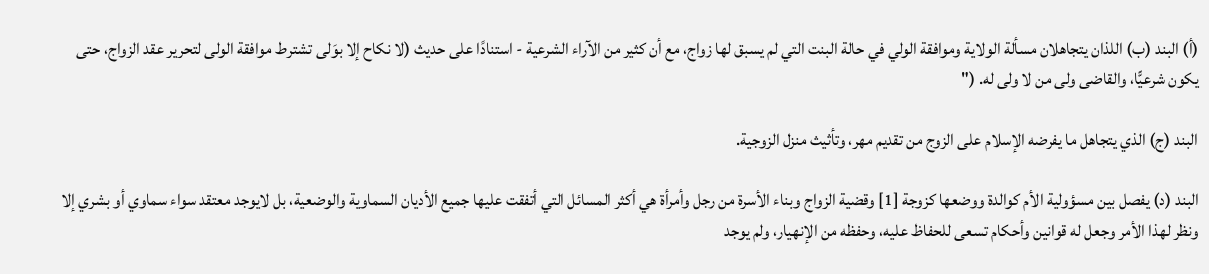(أ) البند (ب) اللذان يتجاهلان مسألة الولاية وموافقة الولي في حالة البنت التي لم يسبق لها زواج، مع أن كثير من الآراء الشرعية - استنادًا على حديث (لا نكاح إلا بوَلى تشترط موافقة الولى لتحرير عقد الزواج، حتى يكون شرعيًّا، والقاضى ولى من لا ولى له. ("

البند (ج) الذي يتجاهل ما يفرضه الإسلام على الزوج من تقديم مهر، وتأثيث منزل الزوجية.

البند (د) يفصل بين مسؤولية الأم كوالدة ووضعها كزوجة [1] وقضية الزواج وبناء الأسرة من رجل وأمرأة هي أكثر المسائل التي أتفقت عليها جميع الأديان السماوية والوضعية، بل لايوجد معتقد سواء سماوي أو بشري إلا ونظر لهذا الأمر وجعل له قوانين وأحكام تسعى للحفاظ عليه، وحفظه من الإنهيار، ولم يوجد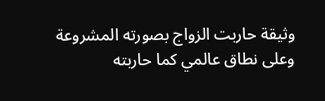وثيقة حاربت الزواج بصورته المشروعة وعلى نطاق عالمي كما حاربته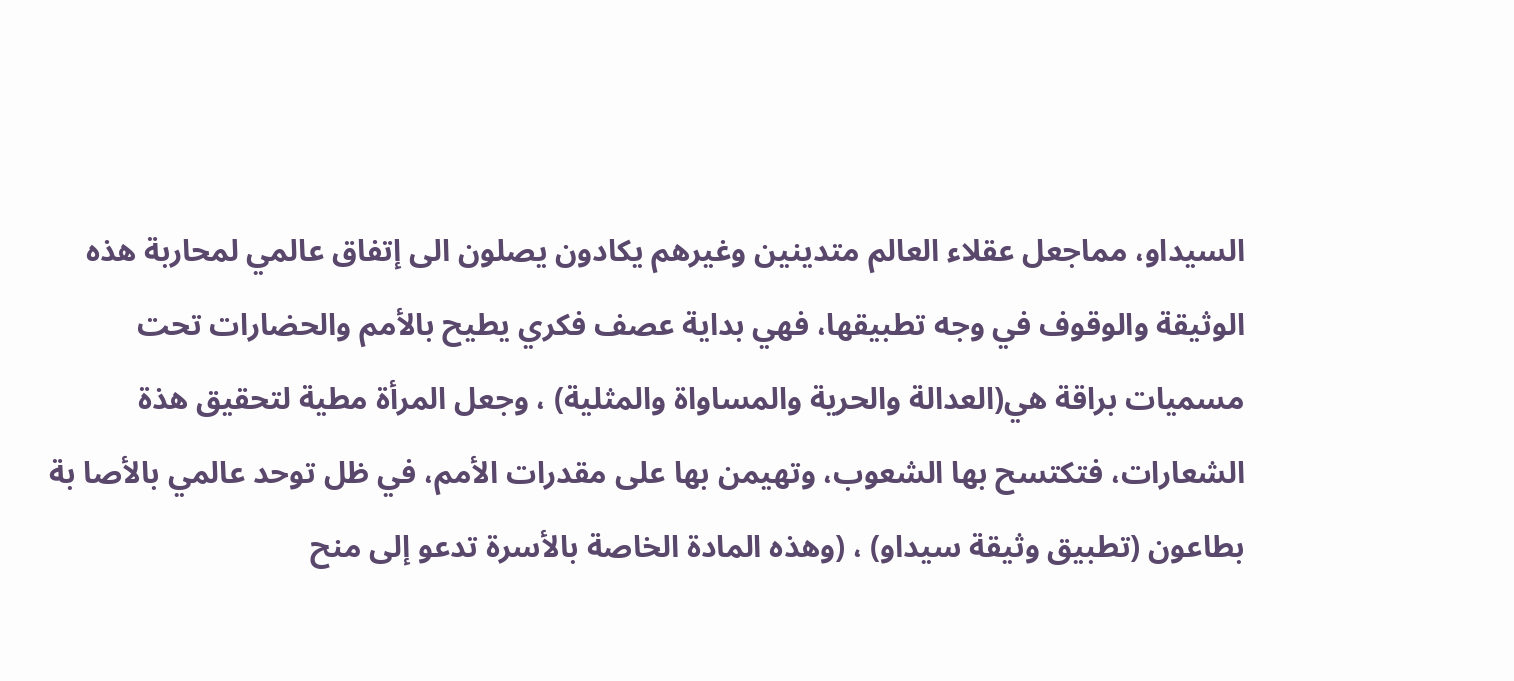السيداو، مماجعل عقلاء العالم متدينين وغيرهم يكادون يصلون الى إتفاق عالمي لمحاربة هذه الوثيقة والوقوف في وجه تطبيقها، فهي بداية عصف فكري يطيح بالأمم والحضارات تحت مسميات براقة هي(العدالة والحرية والمساواة والمثلية) ، وجعل المرأة مطية لتحقيق هذة الشعارات، فتكتسح بها الشعوب، وتهيمن بها على مقدرات الأمم، في ظل توحد عالمي بالأصا بة بطاعون (تطبيق وثيقة سيداو) ، (وهذه المادة الخاصة بالأسرة تدعو إلى منح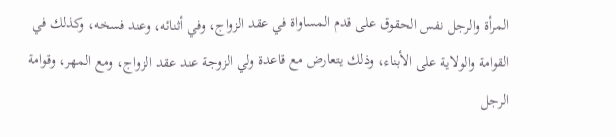المرأة والرجل نفس الحقوق على قدم المساواة في عقد الزواج، وفي أثنائه، وعند فسخه، وكذلك في القوامة والولاية على الأبناء، وذلك يتعارض مع قاعدة ولي الزوجة عند عقد الزواج، ومع المهر، وقوامة الرجل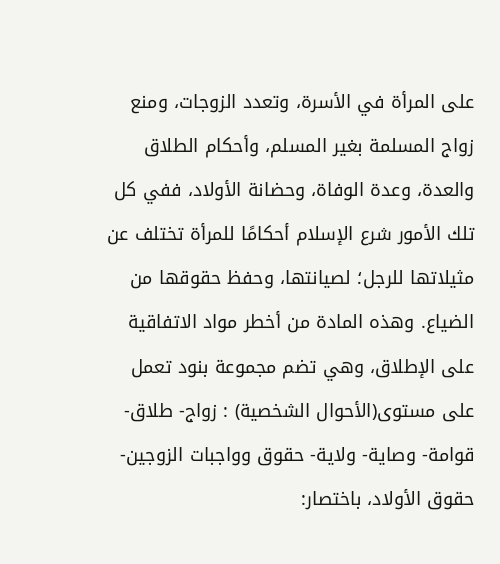على المرأة في الأسرة، وتعدد الزوجات، ومنع زواج المسلمة بغير المسلم، وأحكام الطلاق والعدة، وعدة الوفاة، وحضانة الأولاد، ففي كل تلك الأمور شرع الإسلام أحكامًا للمرأة تختلف عن مثيلاتها للرجل؛ لصيانتها، وحفظ حقوقها من الضياع. وهذه المادة من أخطر مواد الاتفاقية على الإطلاق، وهي تضم مجموعة بنود تعمل على مستوى(الأحوال الشخصية) : زواج- طلاق- قوامة- وصاية- ولاية- حقوق وواجبات الزوجين- حقوق الأولاد، باختصار: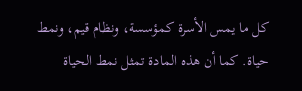كل ما يمس الأسرة كمؤسسة، ونظام قيم، ونمط حياة. كما أن هذه المادة تمثل نمط الحياة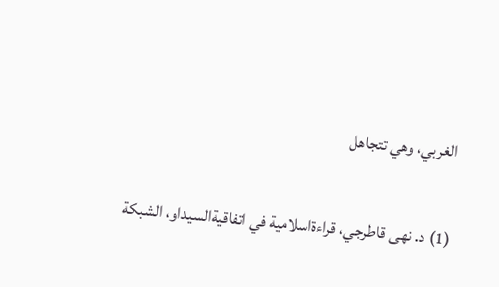الغربي، وهي تتجاهل

(1) د. نهى قاطرجي، قراءةاسلامية في اتفاقيةالسيداو، الشبكة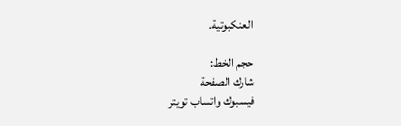العنكبوتية.

حجم الخط:
شارك الصفحة
فيسبوك واتساب تويتر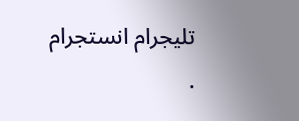تليجرام انستجرام
.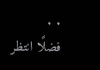. .
فضلًا انتظر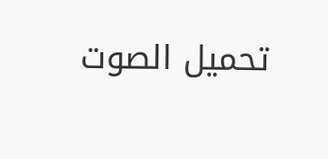تحميل الصوت